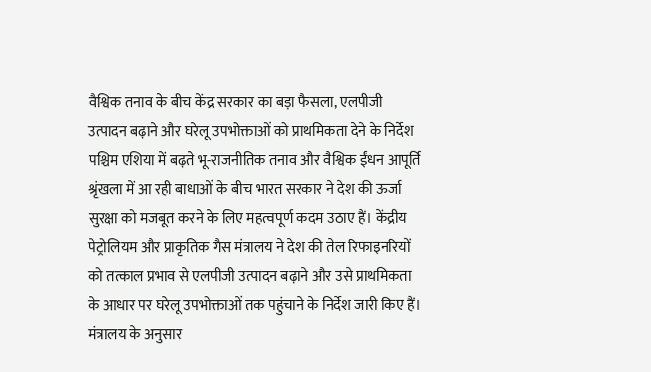वैश्विक तनाव के बीच केंद्र सरकार का बड़ा फैसला, एलपीजी उत्पादन बढ़ाने और घरेलू उपभोक्ताओं को प्राथमिकता देने के निर्देश
पश्चिम एशिया में बढ़ते भू-राजनीतिक तनाव और वैश्विक ईंधन आपूर्ति श्रृंखला में आ रही बाधाओं के बीच भारत सरकार ने देश की ऊर्जा सुरक्षा को मजबूत करने के लिए महत्वपूर्ण कदम उठाए हैं। केंद्रीय पेट्रोलियम और प्राकृतिक गैस मंत्रालय ने देश की तेल रिफाइनरियों को तत्काल प्रभाव से एलपीजी उत्पादन बढ़ाने और उसे प्राथमिकता के आधार पर घरेलू उपभोक्ताओं तक पहुंचाने के निर्देश जारी किए हैं।
मंत्रालय के अनुसार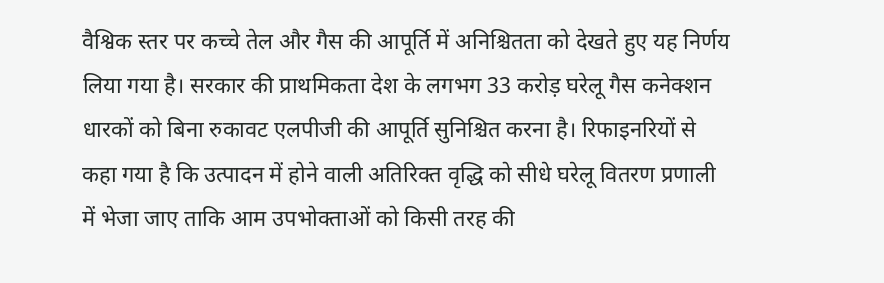वैश्विक स्तर पर कच्चे तेल और गैस की आपूर्ति में अनिश्चितता को देखते हुए यह निर्णय लिया गया है। सरकार की प्राथमिकता देश के लगभग 33 करोड़ घरेलू गैस कनेक्शन धारकों को बिना रुकावट एलपीजी की आपूर्ति सुनिश्चित करना है। रिफाइनरियों से कहा गया है कि उत्पादन में होने वाली अतिरिक्त वृद्धि को सीधे घरेलू वितरण प्रणाली में भेजा जाए ताकि आम उपभोक्ताओं को किसी तरह की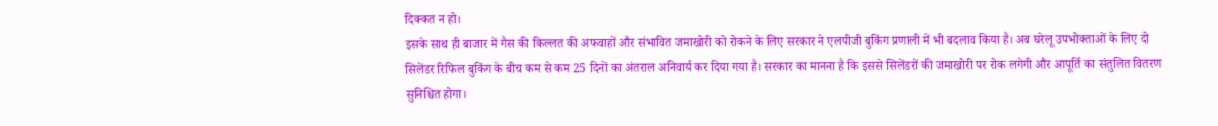दिक्कत न हो।
इसके साथ ही बाजार में गैस की किल्लत की अफवाहों और संभावित जमाखोरी को रोकने के लिए सरकार ने एलपीजी बुकिंग प्रणाली में भी बदलाव किया है। अब घरेलू उपभोक्ताओं के लिए दो सिलेंडर रिफिल बुकिंग के बीच कम से कम 25 दिनों का अंतराल अनिवार्य कर दिया गया है। सरकार का मानना है कि इससे सिलेंडरों की जमाखोरी पर रोक लगेगी और आपूर्ति का संतुलित वितरण सुनिश्चित होगा।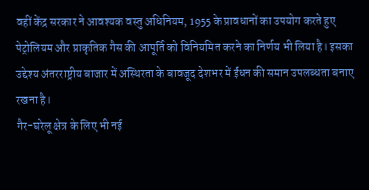वहीं केंद्र सरकार ने आवश्यक वस्तु अधिनियम, 1955 के प्रावधानों का उपयोग करते हुए पेट्रोलियम और प्राकृतिक गैस की आपूर्ति को विनियमित करने का निर्णय भी लिया है। इसका उद्देश्य अंतरराष्ट्रीय बाजार में अस्थिरता के बावजूद देशभर में ईंधन की समान उपलब्धता बनाए रखना है।
गैर-घरेलू क्षेत्र के लिए भी नई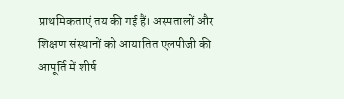प्राथमिकताएं तय की गई हैं। अस्पतालों और शिक्षण संस्थानों को आयातित एलपीजी की आपूर्ति में शीर्ष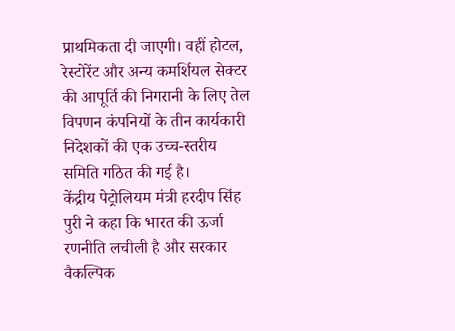प्राथमिकता दी जाएगी। वहीं होटल, रेस्टोरेंट और अन्य कमर्शियल सेक्टर की आपूर्ति की निगरानी के लिए तेल विपणन कंपनियों के तीन कार्यकारी निदेशकों की एक उच्च-स्तरीय समिति गठित की गई है।
केंद्रीय पेट्रोलियम मंत्री हरदीप सिंह पुरी ने कहा कि भारत की ऊर्जा रणनीति लचीली है और सरकार वैकल्पिक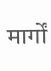मार्गों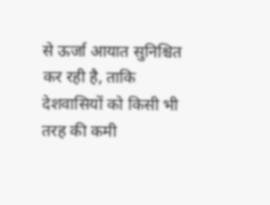से ऊर्जा आयात सुनिश्चित कर रही है, ताकि देशवासियों को किसी भी तरह की कमी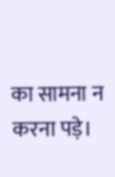का सामना न करना पड़े।